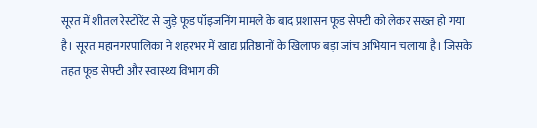सूरत में शीतल रेस्टोरेंट से जुड़े फूड पॉइजनिंग मामले के बाद प्रशासन फूड सेफ्टी को लेकर सख्त हो गया है। सूरत महानगरपालिका ने शहरभर में खाद्य प्रतिष्ठानों के खिलाफ बड़ा जांच अभियान चलाया है। जिसके तहत फूड सेफ्टी और स्वास्थ्य विभाग की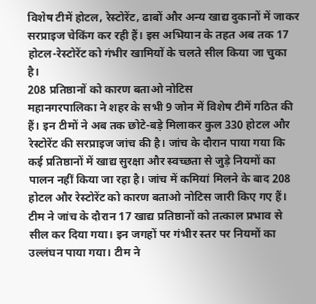विशेष टीमें होटल, रेस्टोरेंट, ढाबों और अन्य खाद्य दुकानों में जाकर सरप्राइज चेकिंग कर रही हैं। इस अभियान के तहत अब तक 17 होटल-रेस्टोरेंट को गंभीर खामियों के चलते सील किया जा चुका है।
208 प्रतिष्ठानों को कारण बताओ नोटिस
महानगरपालिका ने शहर के सभी 9 जोन में विशेष टीमें गठित की हैं। इन टीमों ने अब तक छोटे-बड़े मिलाकर कुल 330 होटल और रेस्टोरेंट की सरप्राइज जांच की है। जांच के दौरान पाया गया कि कई प्रतिष्ठानों में खाद्य सुरक्षा और स्वच्छता से जुड़े नियमों का पालन नहीं किया जा रहा है। जांच में कमियां मिलने के बाद 208 होटल और रेस्टोरेंट को कारण बताओ नोटिस जारी किए गए हैं।
टीम ने जांच के दौरान 17 खाद्य प्रतिष्ठानों को तत्काल प्रभाव से सील कर दिया गया। इन जगहों पर गंभीर स्तर पर नियमों का उल्लंघन पाया गया। टीम ने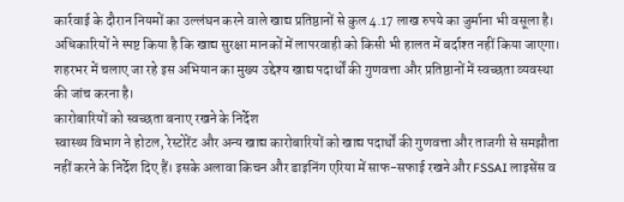कार्रवाई के दौरान नियमों का उल्लंघन करने वाले खाद्य प्रतिष्ठानों से कुल 4.17 लाख रुपये का जुर्माना भी वसूला है। अधिकारियों ने स्पष्ट किया है कि खाद्य सुरक्षा मानकों में लापरवाही को किसी भी हालत में बर्दाश्त नहीं किया जाएगा। शहरभर में चलाए जा रहे इस अभियान का मुख्य उद्देश्य खाद्य पदार्थों की गुणवत्ता और प्रतिष्ठानों में स्वच्छता व्यवस्था की जांच करना है।
कारोबारियों को स्वच्छता बनाए रखने के निर्देश
स्वास्थ्य विभाग ने होटल, रेस्टोरेंट और अन्य खाद्य कारोबारियों को खाद्य पदार्थों की गुणवत्ता और ताजगी से समझौता नहीं करने के निर्देश दिए हैं। इसके अलावा किचन और डाइनिंग एरिया में साफ-सफाई रखने और FSSAI लाइसेंस व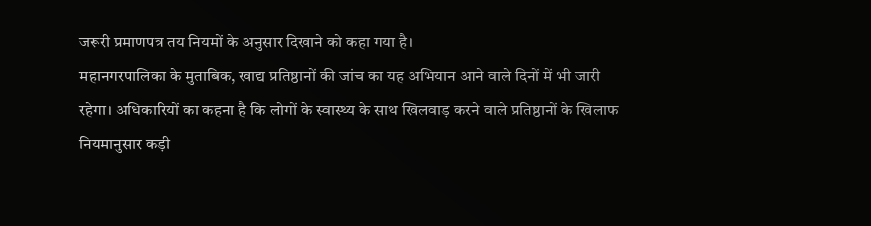जरूरी प्रमाणपत्र तय नियमों के अनुसार दिखाने को कहा गया है।
महानगरपालिका के मुताबिक, खाद्य प्रतिष्ठानों की जांच का यह अभियान आने वाले दिनों में भी जारी रहेगा। अधिकारियों का कहना है कि लोगों के स्वास्थ्य के साथ खिलवाड़ करने वाले प्रतिष्ठानों के खिलाफ नियमानुसार कड़ी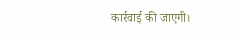कार्रवाई की जाएगी।